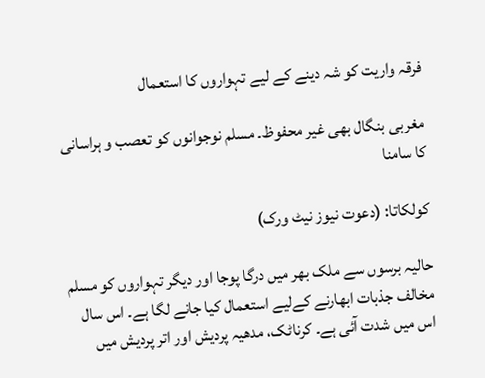فرقہ واریت کو شہ دینے کے لیے تہواروں کا استعمال

مغربی بنگال بھی غیر محفوظ۔ مسلم نوجوانوں کو تعصب و ہراسانی کا سامنا

کولکاتا: (دعوت نیوز نیٹ ورک)

حالیہ برسوں سے ملک بھر میں درگا پوجا اور دیگر تہواروں کو مسلم مخالف جذبات ابھارنے کےلیے استعمال کیا جانے لگا ہے۔ اس سال اس میں شدت آئی ہے۔ کرناٹک، مدھیہ پردیش اور اتر پردیش میں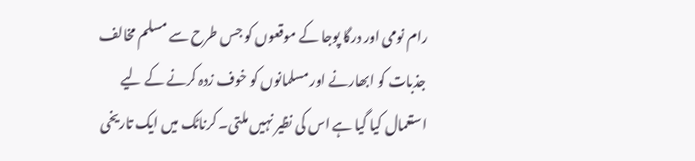رام نومی اور درگا پوجا کے موقعوں کو جس طرح سے مسلم مخالف جذبات کو ابھارنے اور مسلمانوں کو خوف زدہ کرنے کے لیے استعمال کیا گیا ہے اس کی نظیر نہیں ملتی۔ کرناٹک میں ایک تاریخی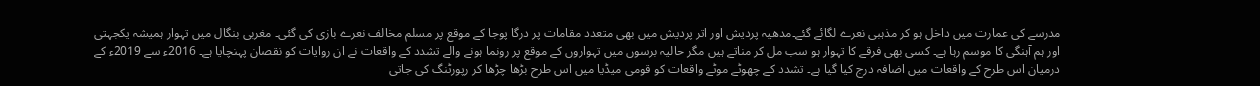مدرسے کی عمارت میں داخل ہو کر مذہبی نعرے لگائے گئے۔مدھیہ پردیش اور اتر پردیش میں بھی متعدد مقامات پر درگا پوجا کے موقع پر مسلم مخالف نعرے بازی کی گئی۔ مغربی بنگال میں تہوار ہمیشہ یکجہتی اور ہم آہنگی کا موسم رہا ہے۔ کسی بھی فرقے کا تہوار ہو سب مل کر مناتے ہیں مگر حالیہ برسوں میں تہواروں کے موقع پر رونما ہونے والے تشدد کے واقعات نے ان روایات کو نقصان پہنچایا ہے۔ 2016ء سے 2019ء کے درمیان اس طرح کے واقعات میں اضافہ درج کیا گیا ہے۔ تشدد کے چھوٹے موٹے واقعات کو قومی میڈیا میں اس طرح بڑھا چڑھا کر رپورٹنگ کی جاتی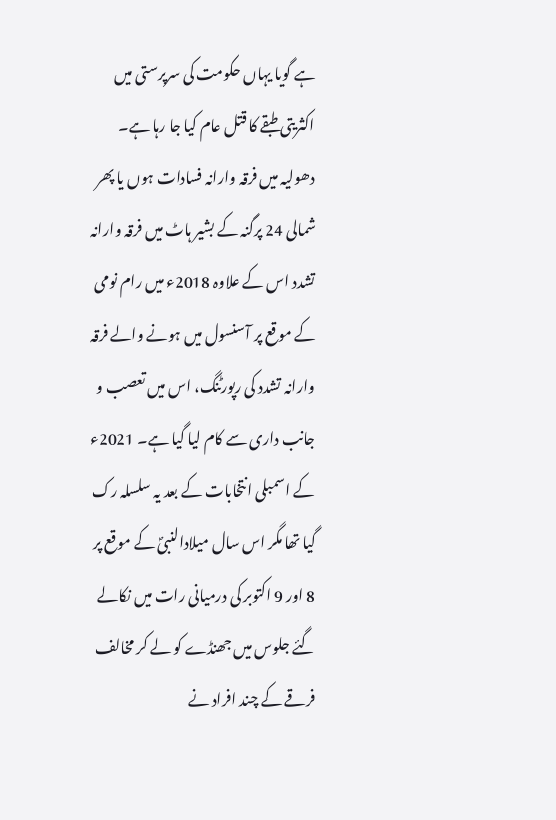ہے گویا یہاں حکومت کی سرپرستی میں اکثریتی طبقے کا قتل عام کیا جا رہا ہے۔ دھولیہ میں فرقہ وارانہ فسادات ہوں یا پھر شمالی 24 پرگنہ کے بشیر ہاٹ میں فرقہ وارانہ تشدد اس کے علاوہ 2018ء میں رام نومی کے موقع پر آسنسول میں ہونے والے فرقہ وارانہ تشدد کی رپورٹنگ، اس میں تعصب و جانب داری سے کام لیا گیا ہے۔ 2021ء کے اسمبلی انتخابات کے بعد یہ سلسلہ رک گیا تھا مگر اس سال میلادالنبیؐ کے موقع پر 8 اور 9 اکتوبر کی درمیانی رات میں نکالے گئے جلوس میں جھنڈے کو لے کر مخالف فرقے کے چند افراد نے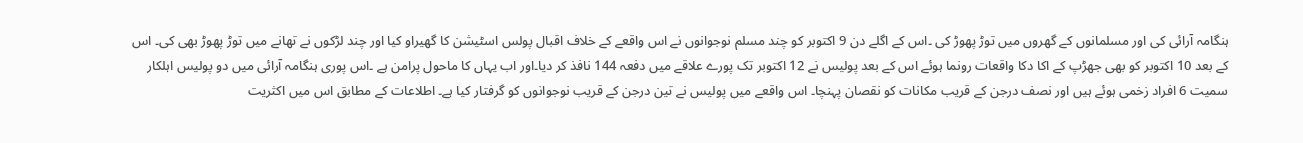ہنگامہ آرائی کی اور مسلمانوں کے گھروں میں توڑ پھوڑ کی ۔اس کے اگلے دن 9 اکتوبر کو چند مسلم نوجوانوں نے اس واقعے کے خلاف اقبال پولس اسٹیشن کا گھیراو کیا اور چند لڑکوں نے تھانے میں توڑ پھوڑ بھی کی۔ اس کے بعد 10 اکتوبر کو بھی جھڑپ کے اکا دکا واقعات رونما ہوئے اس کے بعد پولیس نے 12 اکتوبر تک پورے علاقے میں دفعہ 144 نافذ کر دیا۔اور اب یہاں کا ماحول پرامن ہے ۔اس پوری ہنگامہ آرائی میں دو پولیس اہلکار سمیت 6 افراد زخمی ہوئے ہیں اور نصف درجن کے قریب مکانات کو نقصان پہنچا۔ اس واقعے میں پولیس نے تین درجن کے قریب نوجوانوں کو گرفتار کیا ہے۔ اطلاعات کے مطابق اس میں اکثریت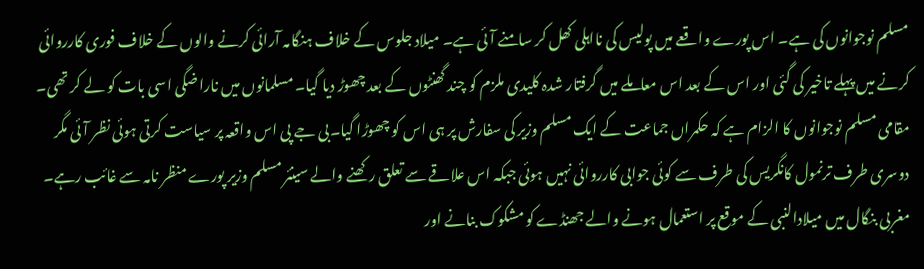مسلم نوجوانوں کی ہے۔ اس پورے واقعے میں پولیس کی نااہلی کھل کر سامنے آئی ہے۔ میلاد جلوس کے خلاف ہنگامہ آرائی کرنے والوں کے خلاف فوری کارروائی کرنے میں پہلے تاخیر کی گئی اور اس کے بعد اس معاملے میں گرفتار شدہ کلیدی ملزم کو چند گھنٹوں کے بعد چھوڑ دیا گیا۔ مسلمانوں میں ناراضگی اسی بات کو لے کر تھی۔ مقامی مسلم نوجوانوں کا الزام ہے کہ حکمراں جماعت کے ایک مسلم وزیر کی سفارش پر ہی اس کو چھوڑا گیا۔بی جے پی اس واقعہ پر سیاست کرتی ہوئی نظر آئی مگر دوسری طرف ترنمول کانگریس کی طرف سے کوئی جوابی کارروائی نہیں ہوئی جبکہ اس علاقے سے تعلق رکھنے والے سینئر مسلم وزیر پورے منظر نامہ سے غائب رہے۔
مغربی بنگال میں میلادالنبی کے موقع پر استعمال ہونے والے جھنڈے کو مشکوک بنانے اور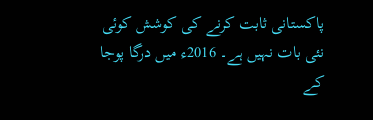پاکستانی ثابت کرنے کی کوشش کوئی نئی بات نہیں ہے۔ 2016ء میں درگا پوجا کے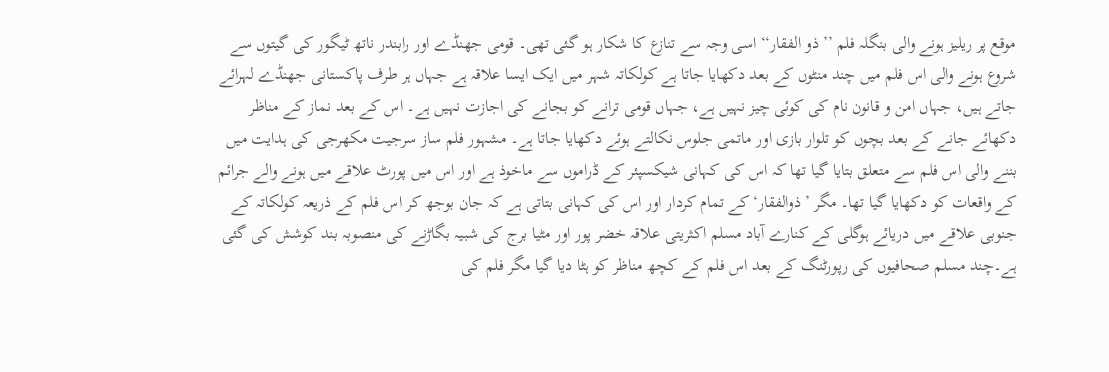موقع پر ریلیز ہونے والی بنگلہ فلم ’’ذو الفقار‘‘ اسی وجہ سے تنازع کا شکار ہو گئی تھی۔ قومی جھنڈے اور رابندر ناتھ ٹیگور کی گیتوں سے شروع ہونے والی اس فلم میں چند منٹوں کے بعد دکھایا جاتا ہے کولکاتہ شہر میں ایک ایسا علاقہ ہے جہاں ہر طرف پاکستانی جھنڈے لہرائے جاتے ہیں، جہاں امن و قانون نام کی کوئی چیز نہیں ہے، جہاں قومی ترانے کو بجانے کی اجازت نہیں ہے۔ اس کے بعد نماز کے مناظر دکھائے جانے کے بعد بچوں کو تلوار بازی اور ماتمی جلوس نکالتے ہوئے دکھایا جاتا ہے۔ مشہور فلم ساز سرجیت مکھرجی کی ہدایت میں بننے والی اس فلم سے متعلق بتایا گیا تھا کہ اس کی کہانی شیکسپئر کے ڈراموں سے ماخوذ ہے اور اس میں پورٹ علاقے میں ہونے والے جرائم کے واقعات کو دکھایا گیا تھا۔ مگر ’ذوالفقار‘ کے تمام کردار اور اس کی کہانی بتاتی ہے کہ جان بوجھ کر اس فلم کے ذریعہ کولکاتہ کے جنوبی علاقے میں دریائے ہوگلی کے کنارے آباد مسلم اکثریتی علاقہ خضر پور اور مٹیا برج کی شبیہ بگاڑنے کی منصوبہ بند کوشش کی گئی ہے۔چند مسلم صحافیوں کی رپورٹنگ کے بعد اس فلم کے کچھ مناظر کو ہٹا دیا گیا مگر فلم کی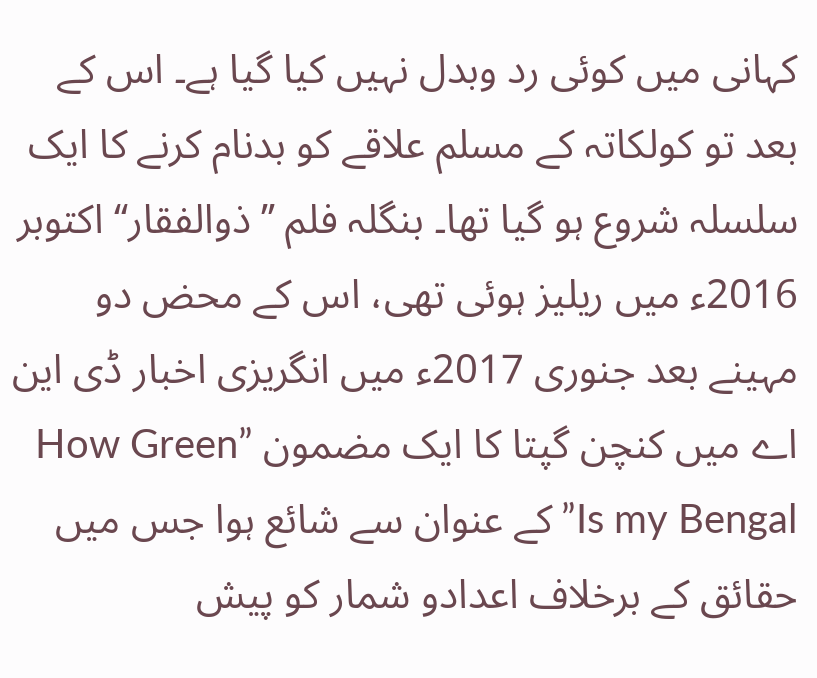کہانی میں کوئی رد وبدل نہیں کیا گیا ہے۔ اس کے بعد تو کولکاتہ کے مسلم علاقے کو بدنام کرنے کا ایک سلسلہ شروع ہو گیا تھا۔ بنگلہ فلم ’’ذوالفقار‘‘ اکتوبر 2016ء میں ریلیز ہوئی تھی، اس کے محض دو مہینے بعد جنوری 2017ء میں انگریزی اخبار ڈی این اے میں کنچن گپتا کا ایک مضمون ”How Green Is my Bengal”کے عنوان سے شائع ہوا جس میں حقائق کے برخلاف اعدادو شمار کو پیش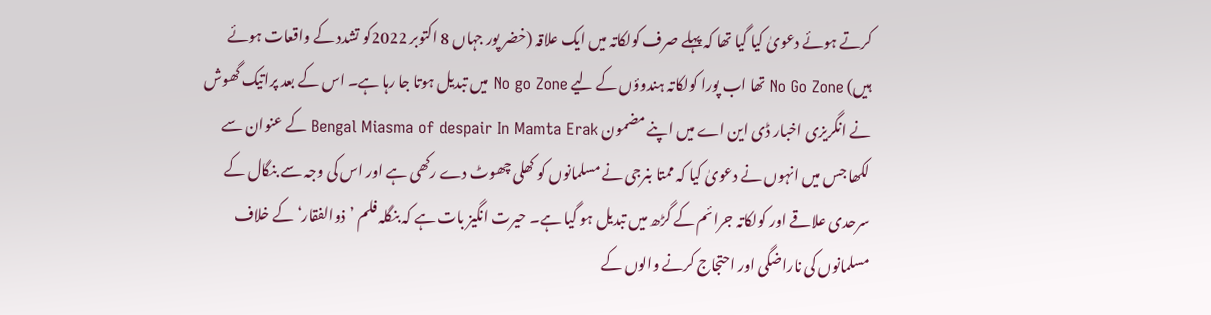کرتے ہوئے دعویٰ کیا گیا تھا کہ پہلے صرف کولکاتہ میں ایک علاقہ (خضر پور جہاں 8 اکتوبر 2022کو تشدد کے واقعات ہوئے ہیں) No Go Zone تھا اب پورا کولکاتہ ہندوؤں کے لیے No go Zone میں تبدیل ہوتا جا رہا ہے۔ اس کے بعد پراتیک گھوش نے انگریزی اخبار ڈی این اے میں اپنے مضمون Bengal Miasma of despair In Mamta Erak کے عنوان سے لکھا جس میں انہوں نے دعویٰ کیا کہ ممتا بنرجی نے مسلمانوں کو کھلی چھوٹ دے رکھی ہے اور اس کی وجہ سے بنگال کے سرحدی علاقے اور کولکاتہ جرائم کے گڑھ میں تبدیل ہو گیا ہے۔ حیرت انگیز بات ہے کہ بنگلہ فلم ’ذوالفقار‘ کے خلاف مسلمانوں کی ناراضگی اور احتجاج کرنے والوں کے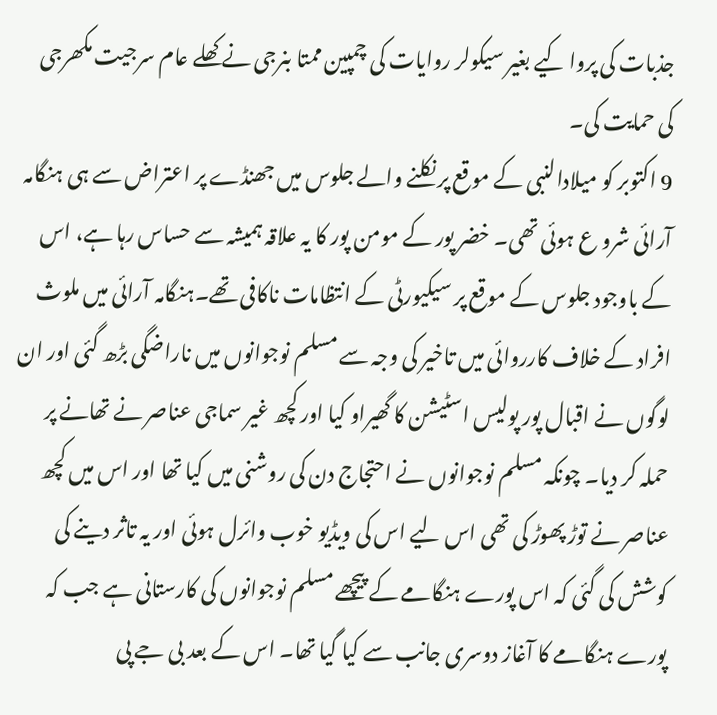جذبات کی پروا کیے بغیر سیکولر روایات کی چمپین ممتا بنرجی نے کھلے عام سرجیت مکھرجی کی حمایت کی۔
9 اکتوبر کو میلادالنبی کے موقع پر نکلنے والے جلوس میں جھنڈے پر اعتراض سے ہی ہنگامہ آرائی شرو ع ہوئی تھی۔ خضر پور کے مومن پور کا یہ علاقہ ہمیشہ سے حساس رہا ہے، اس کے باوجود جلوس کے موقع پر سیکیورٹی کے انتظامات ناکافی تھے۔ہنگامہ آرائی میں ملوث افراد کے خلاف کارروائی میں تاخیر کی وجہ سے مسلم نوجوانوں میں ناراضگی بڑھ گئی اور ان لوگوں نے اقبال پور پولیس اسٹیشن کا گھیراو کیا اور کچھ غیر سماجی عناصر نے تھانے پر حملہ کر دیا۔ چونکہ مسلم نوجوانوں نے احتجاج دن کی روشنی میں کیا تھا اور اس میں کچھ عناصر نے توڑ پھوڑ کی تھی اس لیے اس کی ویڈیو خوب وائرل ہوئی اور یہ تاثر دینے کی کوشش کی گئی کہ اس پورے ہنگامے کے پیچھے مسلم نوجوانوں کی کارستانی ہے جب کہ پورے ہنگامے کا آغاز دوسری جانب سے کیا گیا تھا۔ اس کے بعد بی جے پی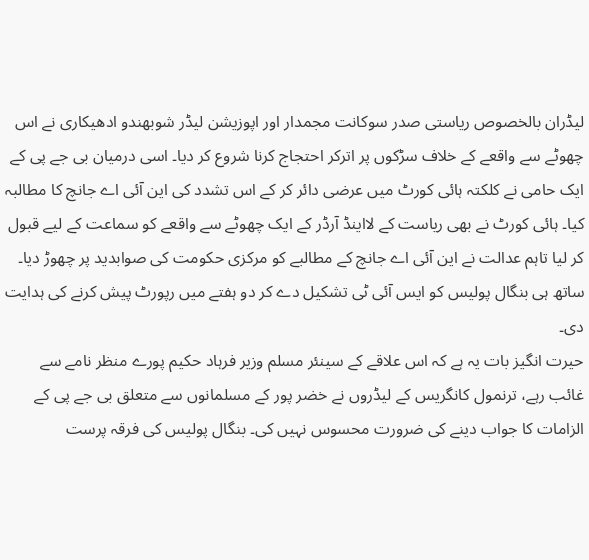لیڈران بالخصوص ریاستی صدر سوکانت مجمدار اور اپوزیشن لیڈر شوبھندو ادھیکاری نے اس چھوٹے سے واقعے کے خلاف سڑکوں پر اترکر احتجاج کرنا شروع کر دیا۔ اسی درمیان بی جے پی کے ایک حامی نے کلکتہ ہائی کورٹ میں عرضی دائر کر کے اس تشدد کی این آئی اے جانچ کا مطالبہ کیا۔ ہائی کورٹ نے بھی ریاست کے لااینڈ آرڈر کے ایک چھوٹے سے واقعے کو سماعت کے لیے قبول کر لیا تاہم عدالت نے این آئی اے جانچ کے مطالبے کو مرکزی حکومت کی صوابدید پر چھوڑ دیا۔ ساتھ ہی بنگال پولیس کو ایس آئی ٹی تشکیل دے کر دو ہفتے میں رپورٹ پیش کرنے کی ہدایت دی۔
حیرت انگیز بات یہ ہے کہ اس علاقے کے سینئر مسلم وزیر فرہاد حکیم پورے منظر نامے سے غائب رہے، ترنمول کانگریس کے لیڈروں نے خضر پور کے مسلمانوں سے متعلق بی جے پی کے الزامات کا جواب دینے کی ضرورت محسوس نہیں کی۔ بنگال پولیس کی فرقہ پرست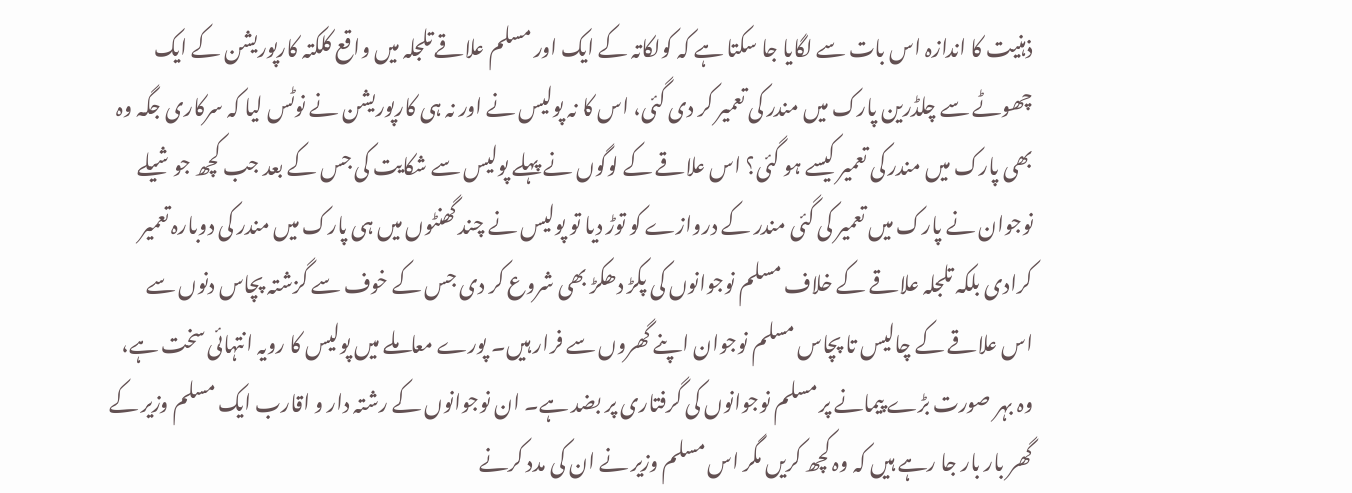ذہنیت کا اندازہ اس بات سے لگایا جا سکتا ہے کہ کولکاتہ کے ایک اور مسلم علاقے تلجلہ میں واقع کلکتہ کارپوریشن کے ایک چھوٹے سے چلڈرین پارک میں مندر کی تعمیر کر دی گئی، اس کا نہ پولیس نے اور نہ ہی کارپوریشن نے نوٹس لیا کہ سرکاری جگہ وہ بھی پارک میں مندر کی تعمیر کیسے ہو گئی؟ اس علاقے کے لوگوں نے پہلے پولیس سے شکایت کی جس کے بعد جب کچھ جوشیلے نوجوان نے پارک میں تعمیر کی گئی مندر کے دروازے کو توڑ دیا تو پولیس نے چند گھنٹوں میں ہی پارک میں مندر کی دوبارہ تعمیر کرادی بلکہ تلجلہ علاقے کے خلاف مسلم نوجوانوں کی پکڑ دھکڑ بھی شروع کر دی جس کے خوف سے گزشتہ پچاس دنوں سے اس علاقے کے چالیس تا پچاس مسلم نوجوان اپنے گھروں سے فرار ہیں۔ پورے معاملے میں پولیس کا رویہ انتہائی سخت ہے، وہ بہر صورت بڑے پیمانے پر مسلم نوجوانوں کی گرفتاری پر بضد ہے۔ ان نوجوانوں کے رشتہ دار و اقارب ایک مسلم وزیر کے گھر بار بار جا رہے ہیں کہ وہ کچھ کریں مگر اس مسلم وزیر نے ان کی مدد کرنے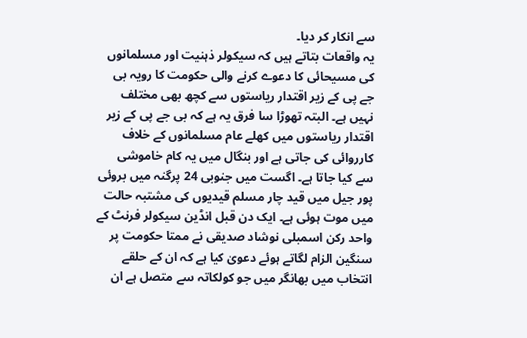سے انکار کر دیا۔
یہ واقعات بتاتے ہیں کہ سیکولر ذہنیت اور مسلمانوں کی مسیحائی کا دعوے کرنے والی حکومت کا رویہ بی جے پی کے زیر اقتدار ریاستوں سے کچھ بھی مختلف نہیں ہے۔ البتہ تھوڑا سا فرق یہ ہے کہ بی جے پی کے زیر اقتدار ریاستوں میں کھلے عام مسلمانوں کے خلاف کارروائی کی جاتی ہے اور بنگال میں یہ کام خاموشی سے کیا جاتا ہے۔ اگست میں جنوبی 24 پرگنہ میں بروئی پور جیل میں قید چار مسلم قیدیوں کی مشتبہ حالت میں موت ہوئی ہے۔ ایک دن قبل انڈین سیکولر فرنٹ کے واحد رکن اسمبلی نوشاد صدیقی نے ممتا حکومت پر سنگین الزام لگاتے ہوئے دعویٰ کیا ہے کہ ان کے حلقے انتخاب میں بھانگر میں جو کولکاتہ سے متصل ہے ان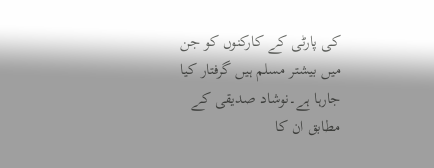کی پارٹی کے کارکنوں کو جن میں بیشتر مسلم ہیں گرفتار کیا جارہا ہے۔نوشاد صدیقی کے مطابق ان کا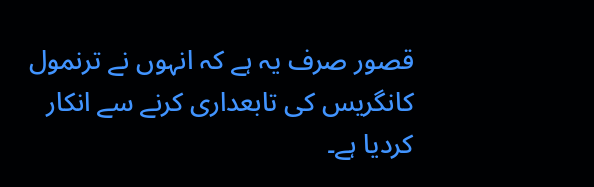قصور صرف یہ ہے کہ انہوں نے ترنمول کانگریس کی تابعداری کرنے سے انکار کردیا ہے۔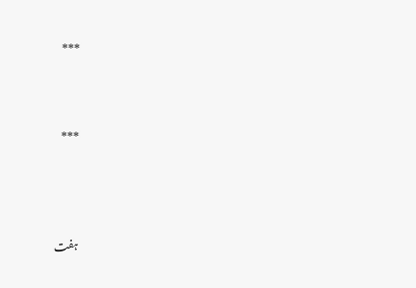***



***




ہفت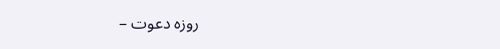روزہ دعوت –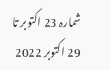شمارہ 23 اکتوبر تا 29 اکتوبر 2022